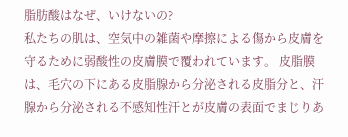脂肪酸はなぜ、いけないの?
私たちの肌は、空気中の雑菌や摩擦による傷から皮膚を守るために弱酸性の皮膚膜で覆われています。 皮脂膜は、毛穴の下にある皮脂腺から分泌される皮脂分と、汗腺から分泌される不感知性汗とが皮膚の表面でまじりあ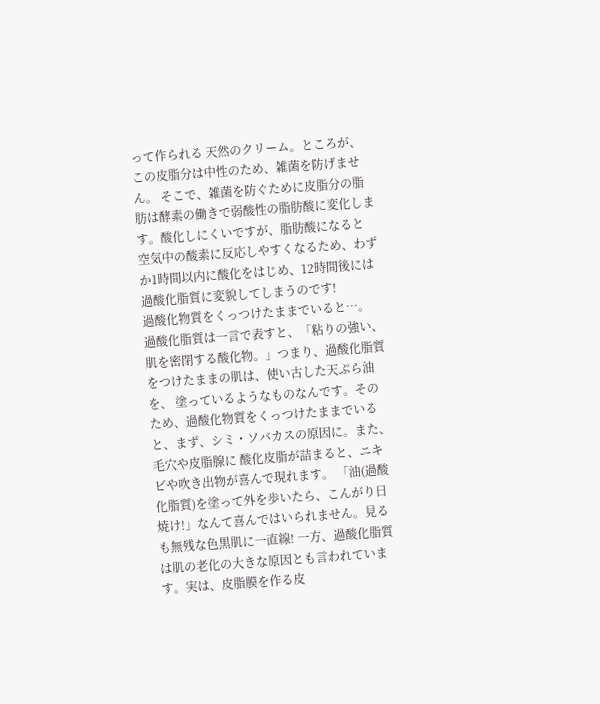って作られる 天然のクリーム。ところが、この皮脂分は中性のため、雑菌を防げません。 そこで、雑菌を防ぐために皮脂分の脂肪は酵素の働きで弱酸性の脂肪酸に変化します。酸化しにくいですが、脂肪酸になると 空気中の酸素に反応しやすくなるため、わずか1時間以内に酸化をはじめ、12時間後には過酸化脂質に変貌してしまうのです!
過酸化物質をくっつけたままでいると…。
過酸化脂質は一言で表すと、「粘りの強い、肌を密閉する酸化物。」つまり、過酸化脂質をつけたままの肌は、使い古した天ぷら油を、 塗っているようなものなんです。そのため、過酸化物質をくっつけたままでいると、まず、シミ・ソバカスの原因に。また、毛穴や皮脂腺に 酸化皮脂が詰まると、ニキビや吹き出物が喜んで現れます。 「油(過酸化脂質)を塗って外を歩いたら、こんがり日焼け!」なんて喜んではいられません。見るも無残な色黒肌に一直線! 一方、過酸化脂質は肌の老化の大きな原因とも言われています。実は、皮脂膜を作る皮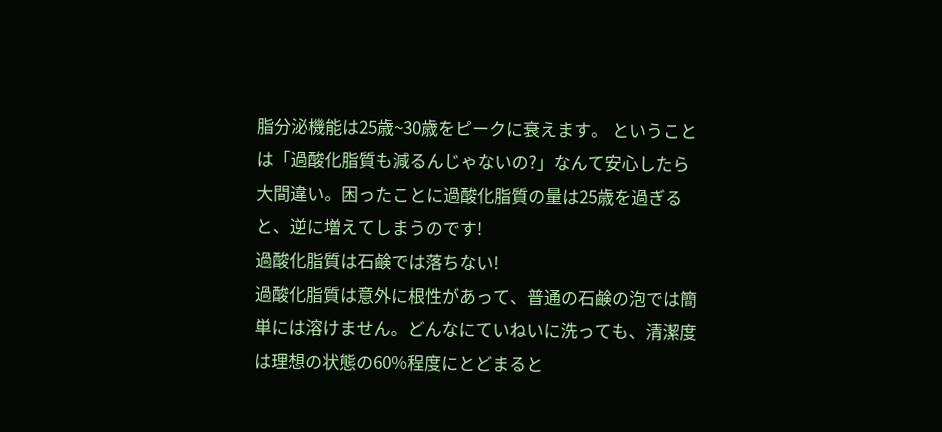脂分泌機能は25歳~30歳をピークに衰えます。 ということは「過酸化脂質も減るんじゃないの?」なんて安心したら大間違い。困ったことに過酸化脂質の量は25歳を過ぎると、逆に増えてしまうのです!
過酸化脂質は石鹸では落ちない!
過酸化脂質は意外に根性があって、普通の石鹸の泡では簡単には溶けません。どんなにていねいに洗っても、清潔度は理想の状態の60%程度にとどまると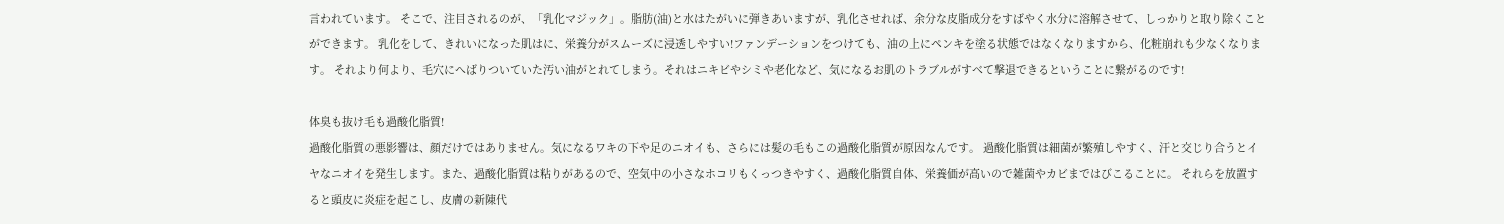言われています。 そこで、注目されるのが、「乳化マジック」。脂肪(油)と水はたがいに弾きあいますが、乳化させれば、余分な皮脂成分をすばやく水分に溶解させて、しっかりと取り除くことができます。 乳化をして、きれいになった肌はに、栄養分がスムーズに浸透しやすい!ファンデーションをつけても、油の上にペンキを塗る状態ではなくなりますから、化粧崩れも少なくなります。 それより何より、毛穴にへばりついていた汚い油がとれてしまう。それはニキビやシミや老化など、気になるお肌のトラブルがすべて撃退できるということに繋がるのです!

体臭も抜け毛も過酸化脂質!
過酸化脂質の悪影響は、顔だけではありません。気になるワキの下や足のニオイも、さらには髪の毛もこの過酸化脂質が原因なんです。 過酸化脂質は細菌が繁殖しやすく、汗と交じり合うとイヤなニオイを発生します。また、過酸化脂質は粘りがあるので、空気中の小さなホコリもくっつきやすく、過酸化脂質自体、栄養価が高いので雑菌やカビまではびこることに。 それらを放置すると頭皮に炎症を起こし、皮膚の新陳代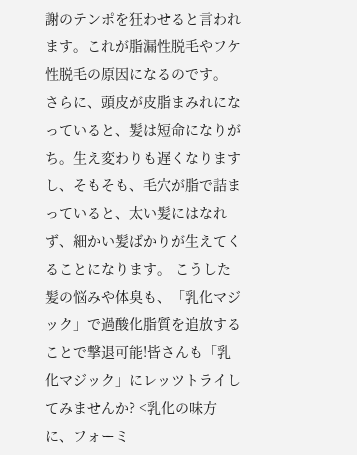謝のテンポを狂わせると言われます。これが脂漏性脱毛やフケ性脱毛の原因になるのです。 さらに、頭皮が皮脂まみれになっていると、髪は短命になりがち。生え変わりも遅くなりますし、そもそも、毛穴が脂で詰まっていると、太い髪にはなれず、細かい髪ばかりが生えてくることになります。 こうした髪の悩みや体臭も、「乳化マジック」で過酸化脂質を追放することで撃退可能!皆さんも「乳化マジック」にレッツトライしてみませんか? <乳化の味方に、フォーミ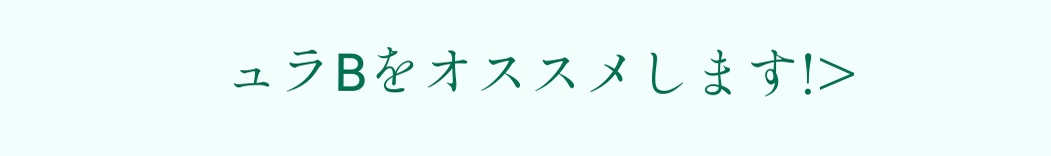ュラBをオススメします!>